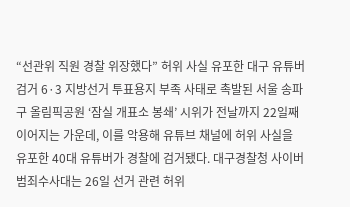“선관위 직원 경찰 위장했다” 허위 사실 유포한 대구 유튜버 검거 6·3 지방선거 투표용지 부족 사태로 촉발된 서울 송파구 올림픽공원 ‘잠실 개표소 봉쇄’ 시위가 전날까지 22일째 이어지는 가운데, 이를 악용해 유튜브 채널에 허위 사실을 유포한 40대 유튜버가 경찰에 검거됐다. 대구경찰청 사이버범죄수사대는 26일 선거 관련 허위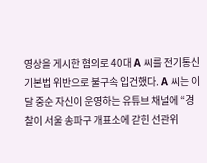영상을 게시한 혐의로 40대 A 씨를 전기통신기본법 위반으로 불구속 입건했다. A 씨는 이달 중순 자신이 운영하는 유튜브 채널에 “경찰이 서울 송파구 개표소에 갇힌 선관위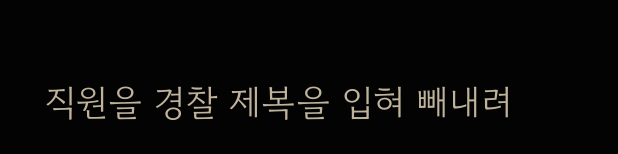직원을 경찰 제복을 입혀 빼내려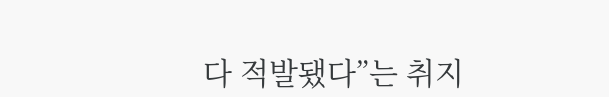다 적발됐다”는 취지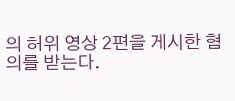의 허위 영상 2편을 게시한 혐의를 받는다.